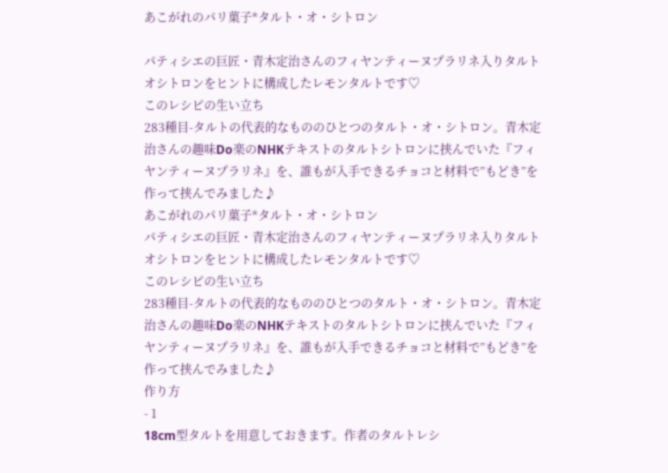あこがれのパリ菓子*タルト・オ・シトロン

パティシエの巨匠・青木定治さんのフィヤンティーヌプラリネ入りタルトオシトロンをヒントに構成したレモンタルトです♡
このレシピの生い立ち
283種目-タルトの代表的なもののひとつのタルト・オ・シトロン。青木定治さんの趣味Do楽のNHKテキストのタルトシトロンに挟んでいた『フィヤンティーヌプラリネ』を、誰もが入手できるチョコと材料で”もどき”を作って挟んでみました♪
あこがれのパリ菓子*タルト・オ・シトロン
パティシエの巨匠・青木定治さんのフィヤンティーヌプラリネ入りタルトオシトロンをヒントに構成したレモンタルトです♡
このレシピの生い立ち
283種目-タルトの代表的なもののひとつのタルト・オ・シトロン。青木定治さんの趣味Do楽のNHKテキストのタルトシトロンに挟んでいた『フィヤンティーヌプラリネ』を、誰もが入手できるチョコと材料で”もどき”を作って挟んでみました♪
作り方
- 1
18cm型タルトを用意しておきます。作者のタルトレシ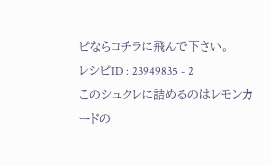ピならコチラに飛んで下さい。
レシピID : 23949835 - 2
このシュクレに詰めるのはレモンカードの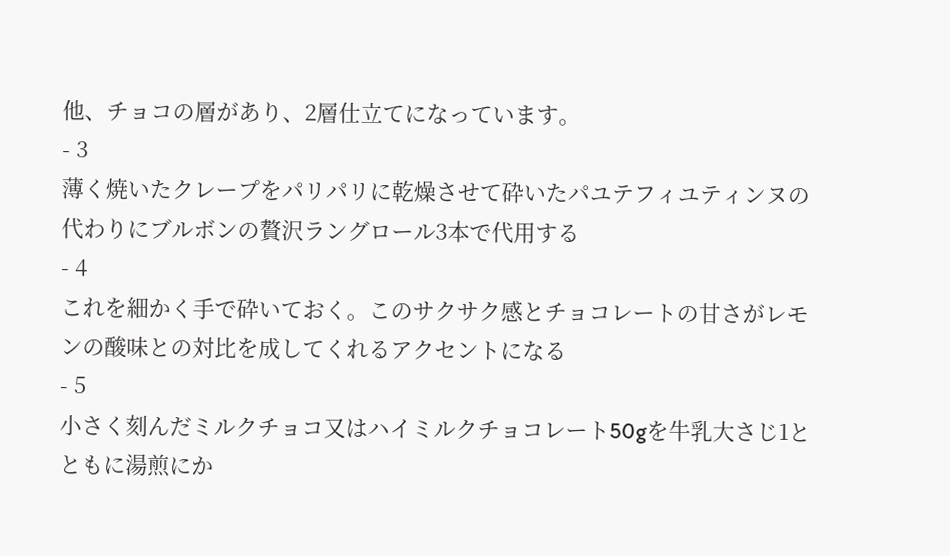他、チョコの層があり、2層仕立てになっています。
- 3
薄く焼いたクレープをパリパリに乾燥させて砕いたパユテフィユティンヌの代わりにブルボンの贅沢ラングロール3本で代用する
- 4
これを細かく手で砕いておく。このサクサク感とチョコレートの甘さがレモンの酸味との対比を成してくれるアクセントになる
- 5
小さく刻んだミルクチョコ又はハイミルクチョコレート50gを牛乳大さじ1とともに湯煎にか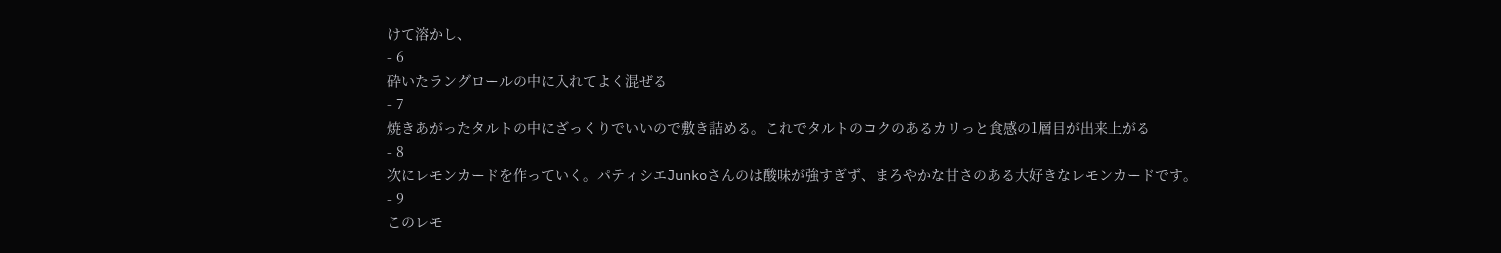けて溶かし、
- 6
砕いたラングロールの中に入れてよく混ぜる
- 7
焼きあがったタルトの中にざっくりでいいので敷き詰める。これでタルトのコクのあるカリっと食感の1層目が出来上がる
- 8
次にレモンカードを作っていく。パティシエJunkoさんのは酸味が強すぎず、まろやかな甘さのある大好きなレモンカードです。
- 9
このレモ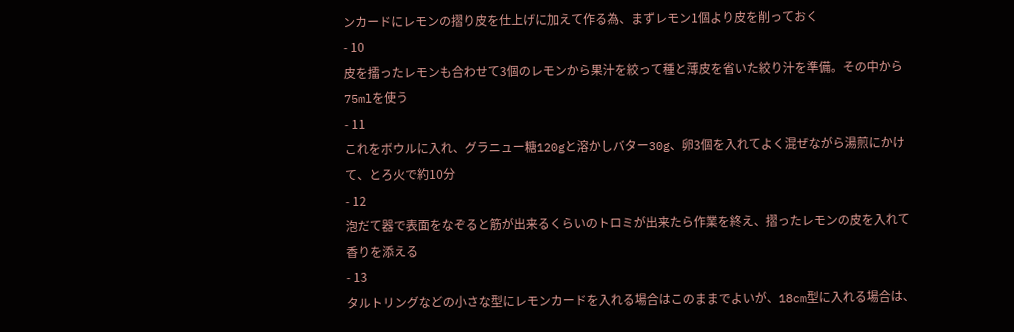ンカードにレモンの摺り皮を仕上げに加えて作る為、まずレモン1個より皮を削っておく
- 10
皮を擂ったレモンも合わせて3個のレモンから果汁を絞って種と薄皮を省いた絞り汁を準備。その中から75mlを使う
- 11
これをボウルに入れ、グラニュー糖120gと溶かしバター30g、卵3個を入れてよく混ぜながら湯煎にかけて、とろ火で約10分
- 12
泡だて器で表面をなぞると筋が出来るくらいのトロミが出来たら作業を終え、摺ったレモンの皮を入れて香りを添える
- 13
タルトリングなどの小さな型にレモンカードを入れる場合はこのままでよいが、18cm型に入れる場合は、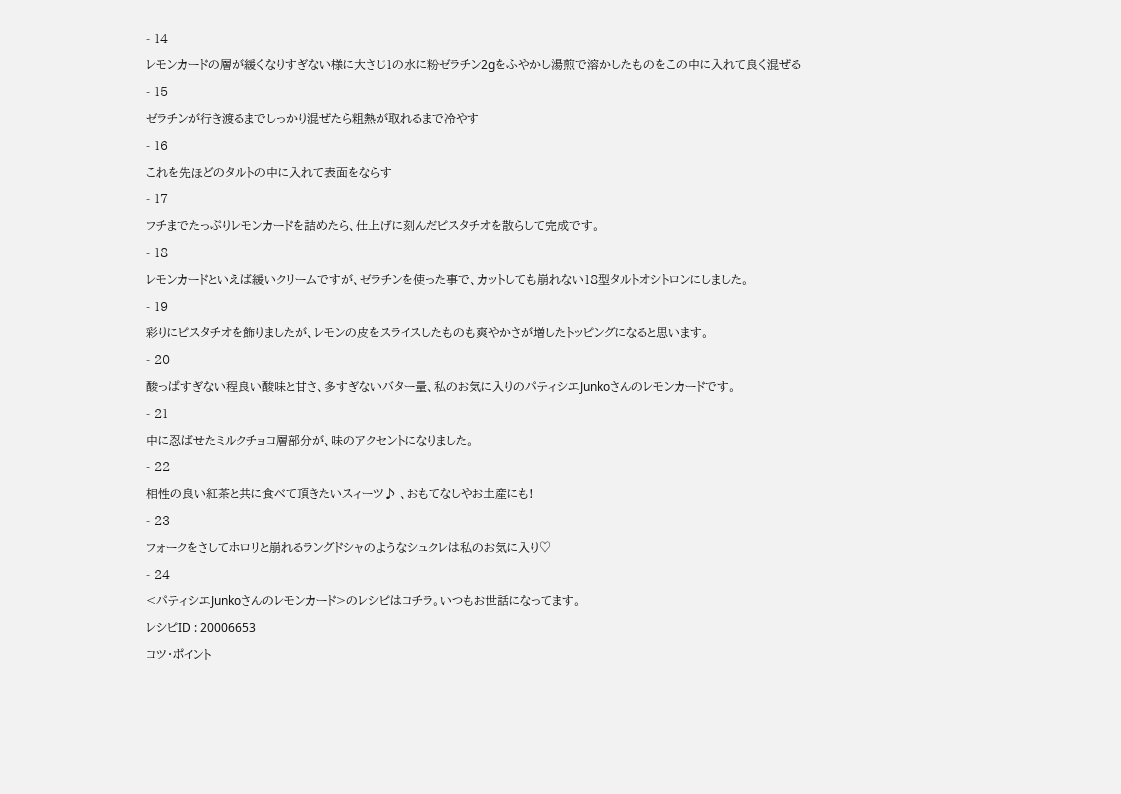- 14
レモンカードの層が緩くなりすぎない様に大さじ1の水に粉ゼラチン2gをふやかし湯煎で溶かしたものをこの中に入れて良く混ぜる
- 15
ゼラチンが行き渡るまでしっかり混ぜたら粗熱が取れるまで冷やす
- 16
これを先ほどのタルトの中に入れて表面をならす
- 17
フチまでたっぷりレモンカードを詰めたら、仕上げに刻んだピスタチオを散らして完成です。
- 18
レモンカードといえば緩いクリームですが、ゼラチンを使った事で、カットしても崩れない18型タルトオシトロンにしました。
- 19
彩りにピスタチオを飾りましたが、レモンの皮をスライスしたものも爽やかさが増したトッピングになると思います。
- 20
酸っぱすぎない程良い酸味と甘さ、多すぎないバター量、私のお気に入りのパティシエJunkoさんのレモンカードです。
- 21
中に忍ばせたミルクチョコ層部分が、味のアクセントになりました。
- 22
相性の良い紅茶と共に食べて頂きたいスィーツ♪ 、おもてなしやお土産にも!
- 23
フォークをさしてホロリと崩れるラングドシャのようなシュクレは私のお気に入り♡
- 24
<パティシエJunkoさんのレモンカード>のレシピはコチラ。いつもお世話になってます。
レシピID : 20006653
コツ・ポイント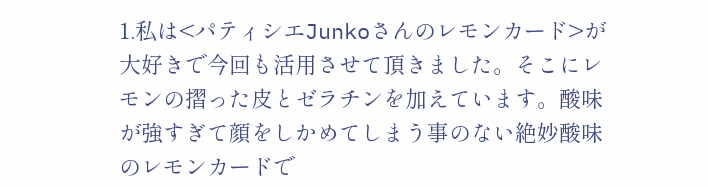1.私は<パティシエJunkoさんのレモンカード>が大好きで今回も活用させて頂きました。そこにレモンの摺った皮とゼラチンを加えています。酸味が強すぎて顔をしかめてしまう事のない絶妙酸味のレモンカードで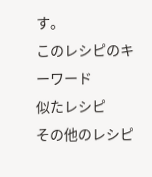す。
このレシピのキーワード
似たレシピ
その他のレシピ